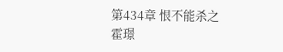第434章 恨不能杀之
霍璟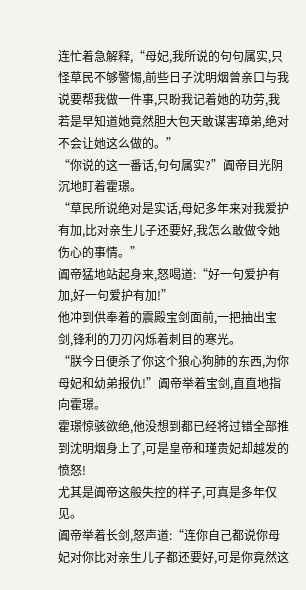连忙着急解释,“母妃,我所说的句句属实,只怪草民不够警惕,前些日子沈明烟曾亲口与我说要帮我做一件事,只盼我记着她的功劳,我若是早知道她竟然胆大包天敢谋害璋弟,绝对不会让她这么做的。”
“你说的这一番话,句句属实?”阗帝目光阴沉地盯着霍璟。
“草民所说绝对是实话,母妃多年来对我爱护有加,比对亲生儿子还要好,我怎么敢做令她伤心的事情。”
阗帝猛地站起身来,怒喝道:“好一句爱护有加,好一句爱护有加!”
他冲到供奉着的震殿宝剑面前,一把抽出宝剑,锋利的刀刃闪烁着刺目的寒光。
“朕今日便杀了你这个狼心狗肺的东西,为你母妃和幼弟报仇!”阗帝举着宝剑,直直地指向霍璟。
霍璟惊骇欲绝,他没想到都已经将过错全部推到沈明烟身上了,可是皇帝和瑾贵妃却越发的愤怒!
尤其是阗帝这般失控的样子,可真是多年仅见。
阗帝举着长剑,怒声道:“连你自己都说你母妃对你比对亲生儿子都还要好,可是你竟然这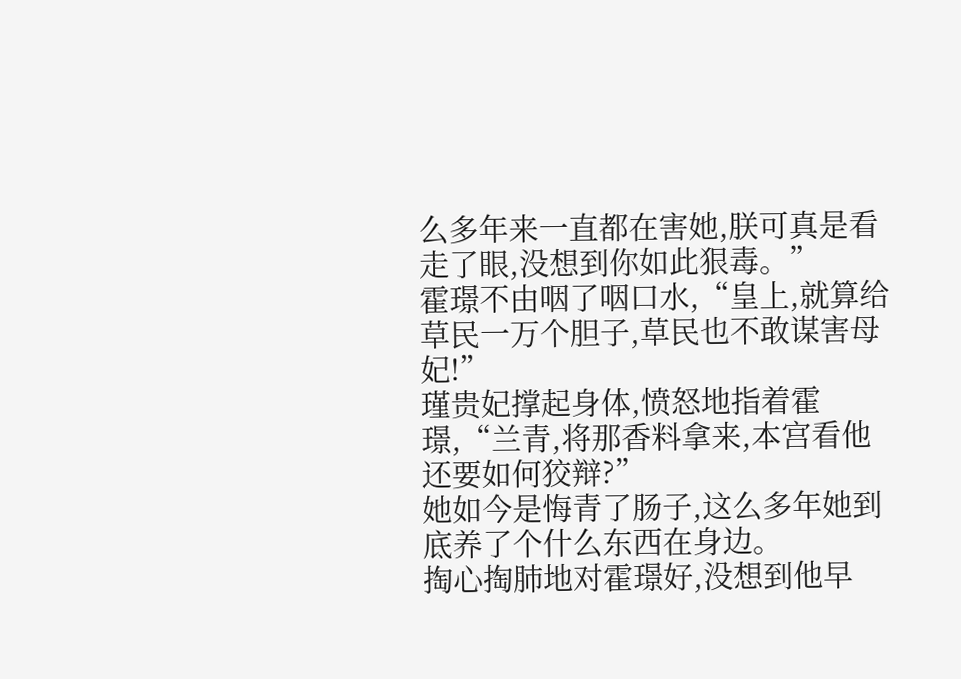么多年来一直都在害她,朕可真是看走了眼,没想到你如此狠毒。”
霍璟不由咽了咽口水,“皇上,就算给草民一万个胆子,草民也不敢谋害母妃!”
瑾贵妃撑起身体,愤怒地指着霍璟,“兰青,将那香料拿来,本宫看他还要如何狡辩?”
她如今是悔青了肠子,这么多年她到底养了个什么东西在身边。
掏心掏肺地对霍璟好,没想到他早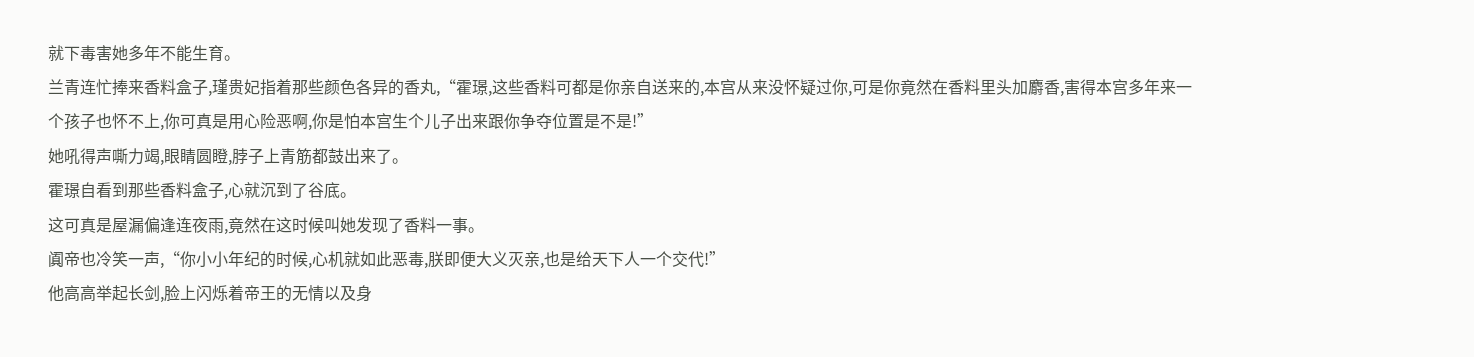就下毒害她多年不能生育。
兰青连忙捧来香料盒子,瑾贵妃指着那些颜色各异的香丸,“霍璟,这些香料可都是你亲自送来的,本宫从来没怀疑过你,可是你竟然在香料里头加麝香,害得本宫多年来一个孩子也怀不上,你可真是用心险恶啊,你是怕本宫生个儿子出来跟你争夺位置是不是!”
她吼得声嘶力竭,眼睛圆瞪,脖子上青筋都鼓出来了。
霍璟自看到那些香料盒子,心就沉到了谷底。
这可真是屋漏偏逢连夜雨,竟然在这时候叫她发现了香料一事。
阗帝也冷笑一声,“你小小年纪的时候,心机就如此恶毒,朕即便大义灭亲,也是给天下人一个交代!”
他高高举起长剑,脸上闪烁着帝王的无情以及身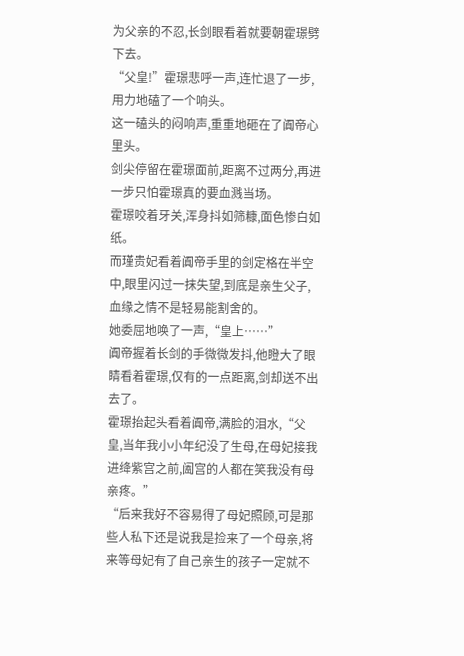为父亲的不忍,长剑眼看着就要朝霍璟劈下去。
“父皇!”霍璟悲呼一声,连忙退了一步,用力地磕了一个响头。
这一磕头的闷响声,重重地砸在了阗帝心里头。
剑尖停留在霍璟面前,距离不过两分,再进一步只怕霍璟真的要血溅当场。
霍璟咬着牙关,浑身抖如筛糠,面色惨白如纸。
而瑾贵妃看着阗帝手里的剑定格在半空中,眼里闪过一抹失望,到底是亲生父子,血缘之情不是轻易能割舍的。
她委屈地唤了一声,“皇上……”
阗帝握着长剑的手微微发抖,他瞪大了眼睛看着霍璟,仅有的一点距离,剑却送不出去了。
霍璟抬起头看着阗帝,满脸的泪水,“父皇,当年我小小年纪没了生母,在母妃接我进绛紫宫之前,阖宫的人都在笑我没有母亲疼。”
“后来我好不容易得了母妃照顾,可是那些人私下还是说我是捡来了一个母亲,将来等母妃有了自己亲生的孩子一定就不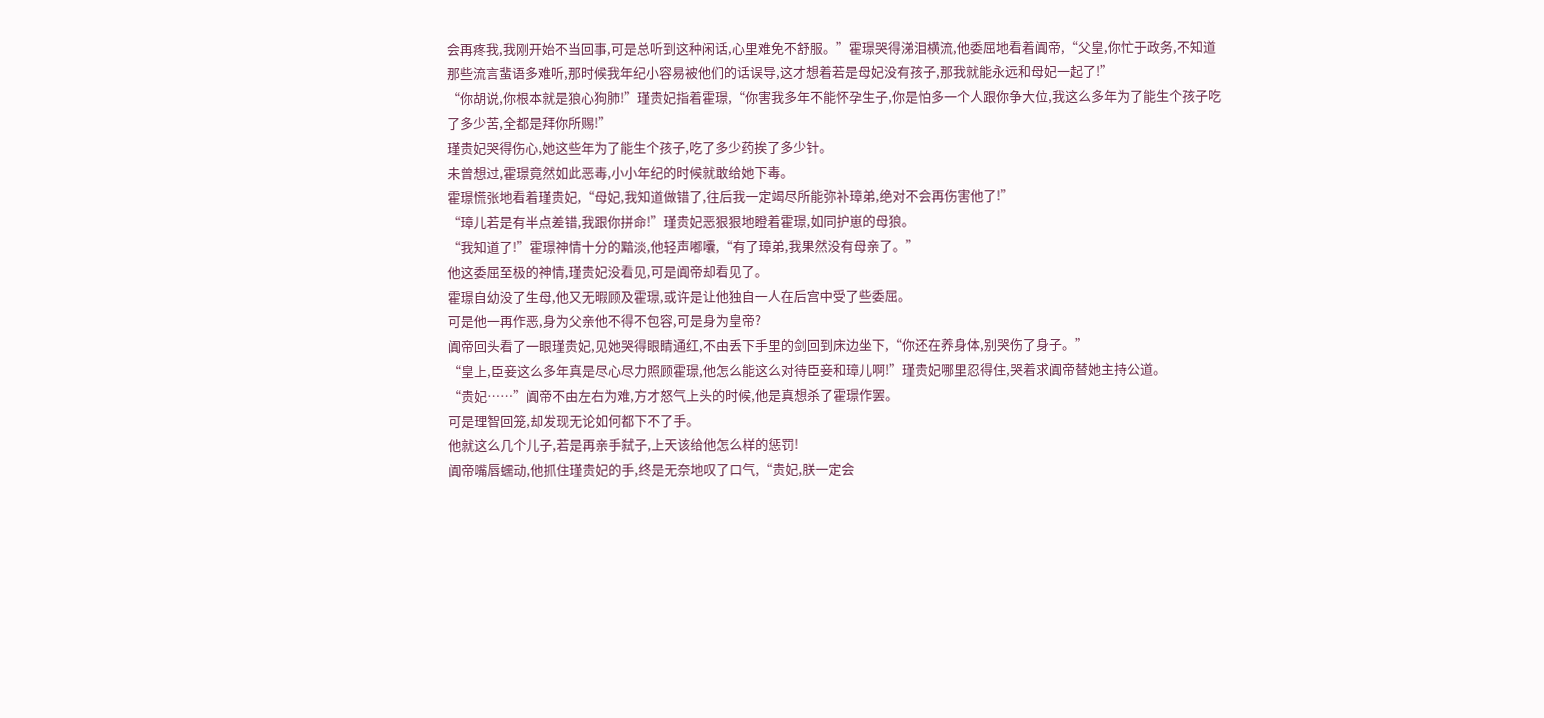会再疼我,我刚开始不当回事,可是总听到这种闲话,心里难免不舒服。”霍璟哭得涕泪横流,他委屈地看着阗帝,“父皇,你忙于政务,不知道那些流言蜚语多难听,那时候我年纪小容易被他们的话误导,这才想着若是母妃没有孩子,那我就能永远和母妃一起了!”
“你胡说,你根本就是狼心狗肺!”瑾贵妃指着霍璟,“你害我多年不能怀孕生子,你是怕多一个人跟你争大位,我这么多年为了能生个孩子吃了多少苦,全都是拜你所赐!”
瑾贵妃哭得伤心,她这些年为了能生个孩子,吃了多少药挨了多少针。
未曾想过,霍璟竟然如此恶毒,小小年纪的时候就敢给她下毒。
霍璟慌张地看着瑾贵妃,“母妃,我知道做错了,往后我一定竭尽所能弥补璋弟,绝对不会再伤害他了!”
“璋儿若是有半点差错,我跟你拼命!”瑾贵妃恶狠狠地瞪着霍璟,如同护崽的母狼。
“我知道了!”霍璟神情十分的黯淡,他轻声嘟囔,“有了璋弟,我果然没有母亲了。”
他这委屈至极的神情,瑾贵妃没看见,可是阗帝却看见了。
霍璟自幼没了生母,他又无暇顾及霍璟,或许是让他独自一人在后宫中受了些委屈。
可是他一再作恶,身为父亲他不得不包容,可是身为皇帝?
阗帝回头看了一眼瑾贵妃,见她哭得眼睛通红,不由丢下手里的剑回到床边坐下,“你还在养身体,别哭伤了身子。”
“皇上,臣妾这么多年真是尽心尽力照顾霍璟,他怎么能这么对待臣妾和璋儿啊!”瑾贵妃哪里忍得住,哭着求阗帝替她主持公道。
“贵妃……”阗帝不由左右为难,方才怒气上头的时候,他是真想杀了霍璟作罢。
可是理智回笼,却发现无论如何都下不了手。
他就这么几个儿子,若是再亲手弑子,上天该给他怎么样的惩罚!
阗帝嘴唇蠕动,他抓住瑾贵妃的手,终是无奈地叹了口气,“贵妃,朕一定会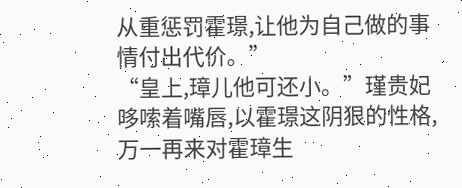从重惩罚霍璟,让他为自己做的事情付出代价。”
“皇上,璋儿他可还小。”瑾贵妃哆嗦着嘴唇,以霍璟这阴狠的性格,万一再来对霍璋生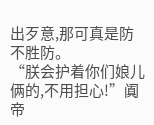出歹意,那可真是防不胜防。
“朕会护着你们娘儿俩的,不用担心!”阗帝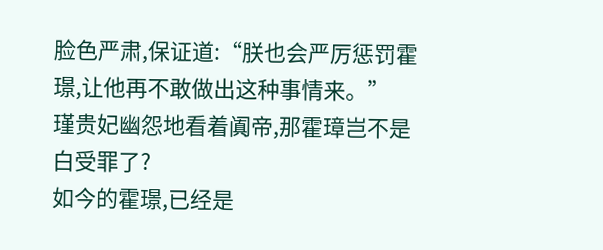脸色严肃,保证道:“朕也会严厉惩罚霍璟,让他再不敢做出这种事情来。”
瑾贵妃幽怨地看着阗帝,那霍璋岂不是白受罪了?
如今的霍璟,已经是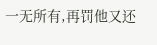一无所有,再罚他又还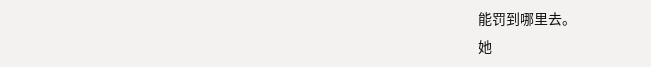能罚到哪里去。
她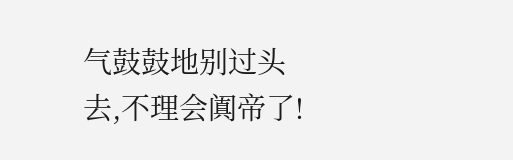气鼓鼓地别过头去,不理会阗帝了!